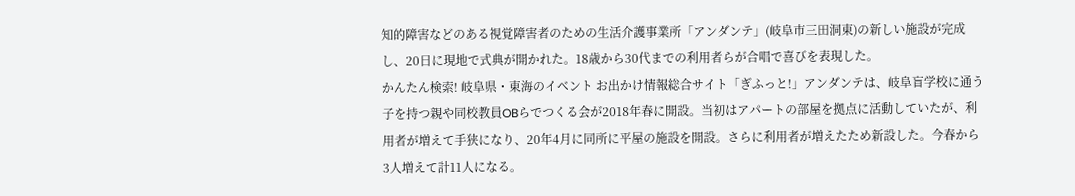知的障害などのある視覚障害者のための生活介護事業所「アンダンテ」(岐阜市三田洞東)の新しい施設が完成し、20日に現地で式典が開かれた。18歳から30代までの利用者らが合唱で喜びを表現した。
かんたん検索! 岐阜県・東海のイベント お出かけ情報総合サイト「ぎふっと!」アンダンテは、岐阜盲学校に通う子を持つ親や同校教員OBらでつくる会が2018年春に開設。当初はアパートの部屋を拠点に活動していたが、利用者が増えて手狭になり、20年4月に同所に平屋の施設を開設。さらに利用者が増えたため新設した。今春から3人増えて計11人になる。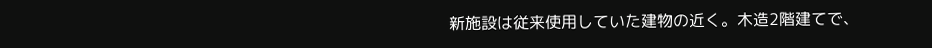新施設は従来使用していた建物の近く。木造2階建てで、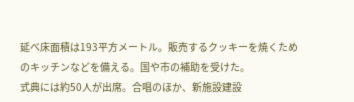延べ床面積は193平方メートル。販売するクッキーを焼くためのキッチンなどを備える。国や市の補助を受けた。
式典には約50人が出席。合唱のほか、新施設建設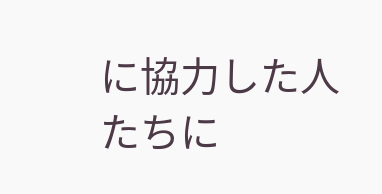に協力した人たちに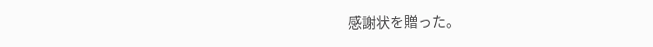感謝状を贈った。